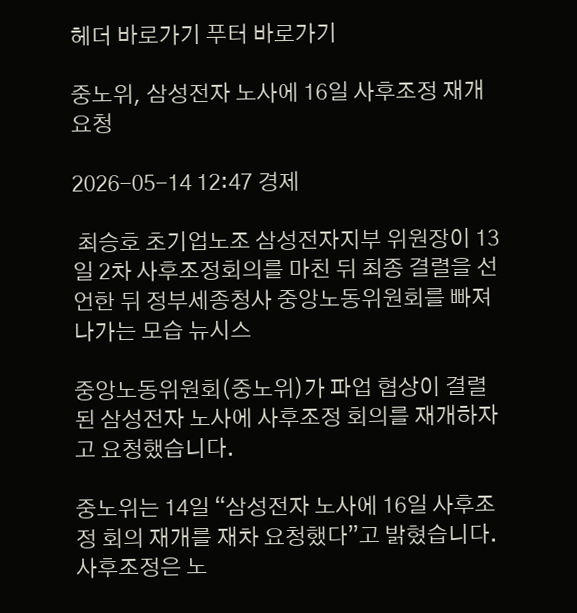헤더 바로가기 푸터 바로가기

중노위, 삼성전자 노사에 16일 사후조정 재개 요청

2026-05-14 12:47 경제

 최승호 초기업노조 삼성전자지부 위원장이 13일 2차 사후조정회의를 마친 뒤 최종 결렬을 선언한 뒤 정부세종청사 중앙노동위원회를 빠져나가는 모습 뉴시스

중앙노동위원회(중노위)가 파업 협상이 결렬된 삼성전자 노사에 사후조정 회의를 재개하자고 요청했습니다.

중노위는 14일 “삼성전자 노사에 16일 사후조정 회의 재개를 재차 요청했다”고 밝혔습니다. 사후조정은 노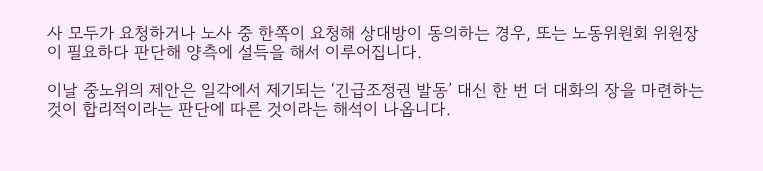사 모두가 요청하거나 노사 중 한쪽이 요청해 상대방이 동의하는 경우, 또는 노동위원회 위원장이 필요하다 판단해 양측에 설득을 해서 이루어집니다.

이날 중노위의 제안은 일각에서 제기되는 ‘긴급조정권 발동’ 대신 한 번 더 대화의 장을 마련하는 것이 합리적이라는 판단에 따른 것이라는 해석이 나옵니다.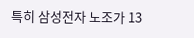특히 삼성전자 노조가 13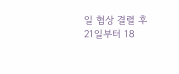일 협상 결렬 후 21일부터 18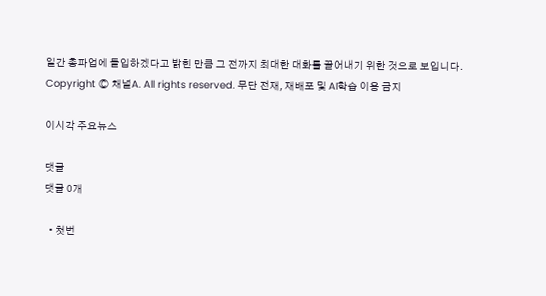일간 총파업에 돌입하겠다고 밝힌 만큼 그 전까지 최대한 대화를 끌어내기 위한 것으로 보입니다.
Copyright Ⓒ 채널A. All rights reserved. 무단 전재, 재배포 및 AI학습 이용 금지

이시각 주요뉴스

댓글
댓글 0개

  • 첫번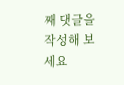째 댓글을 작성해 보세요